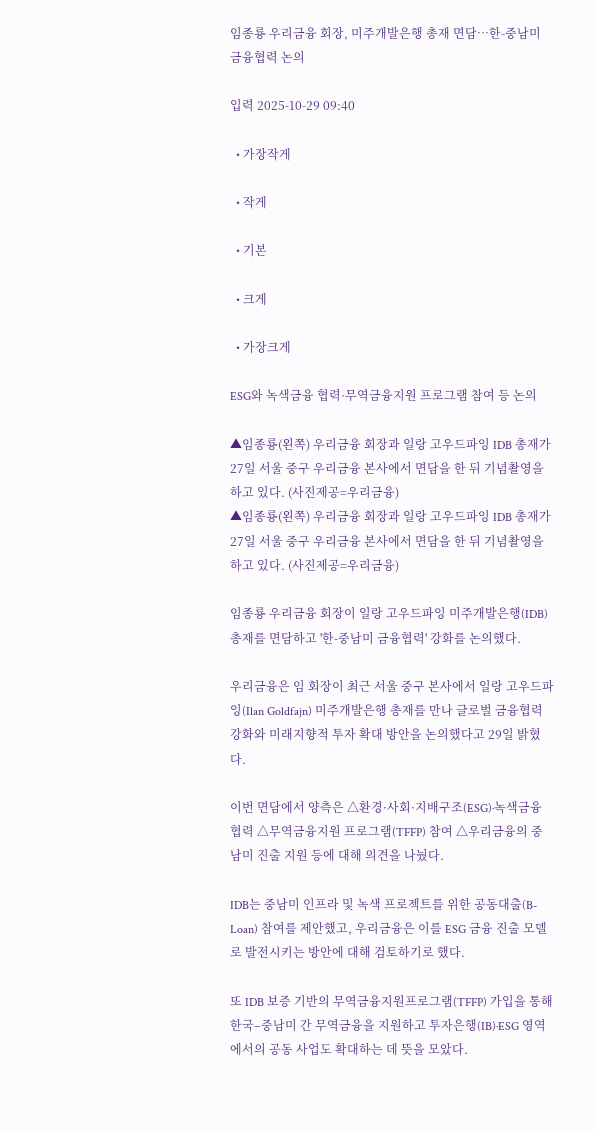임종룡 우리금융 회장, 미주개발은행 총재 면담…한-중남미 금융협력 논의

입력 2025-10-29 09:40

  • 가장작게

  • 작게

  • 기본

  • 크게

  • 가장크게

ESG와 녹색금융 협력·무역금융지원 프로그램 참여 등 논의

▲임종룡(왼쪽) 우리금융 회장과 일랑 고우드파잉 IDB 총재가 27일 서울 중구 우리금융 본사에서 면담을 한 뒤 기념촬영을 하고 있다. (사진제공=우리금융)
▲임종룡(왼쪽) 우리금융 회장과 일랑 고우드파잉 IDB 총재가 27일 서울 중구 우리금융 본사에서 면담을 한 뒤 기념촬영을 하고 있다. (사진제공=우리금융)

임종룡 우리금융 회장이 일랑 고우드파잉 미주개발은행(IDB) 총재를 면담하고 '한-중남미 금융협력' 강화를 논의했다.

우리금융은 임 회장이 최근 서울 중구 본사에서 일랑 고우드파잉(Ilan Goldfajn) 미주개발은행 총재를 만나 글로벌 금융협력 강화와 미래지향적 투자 확대 방안을 논의했다고 29일 밝혔다.

이번 면담에서 양측은 △환경·사회·지배구조(ESG)·녹색금융 협력 △무역금융지원 프로그램(TFFP) 참여 △우리금융의 중남미 진출 지원 등에 대해 의견을 나눴다.

IDB는 중남미 인프라 및 녹색 프로젝트를 위한 공동대출(B-Loan) 참여를 제안했고, 우리금융은 이를 ESG 금융 진출 모델로 발전시키는 방안에 대해 검토하기로 했다.

또 IDB 보증 기반의 무역금융지원프로그램(TFFP) 가입을 통해 한국–중남미 간 무역금융을 지원하고 투자은행(IB)·ESG 영역에서의 공동 사업도 확대하는 데 뜻을 모았다.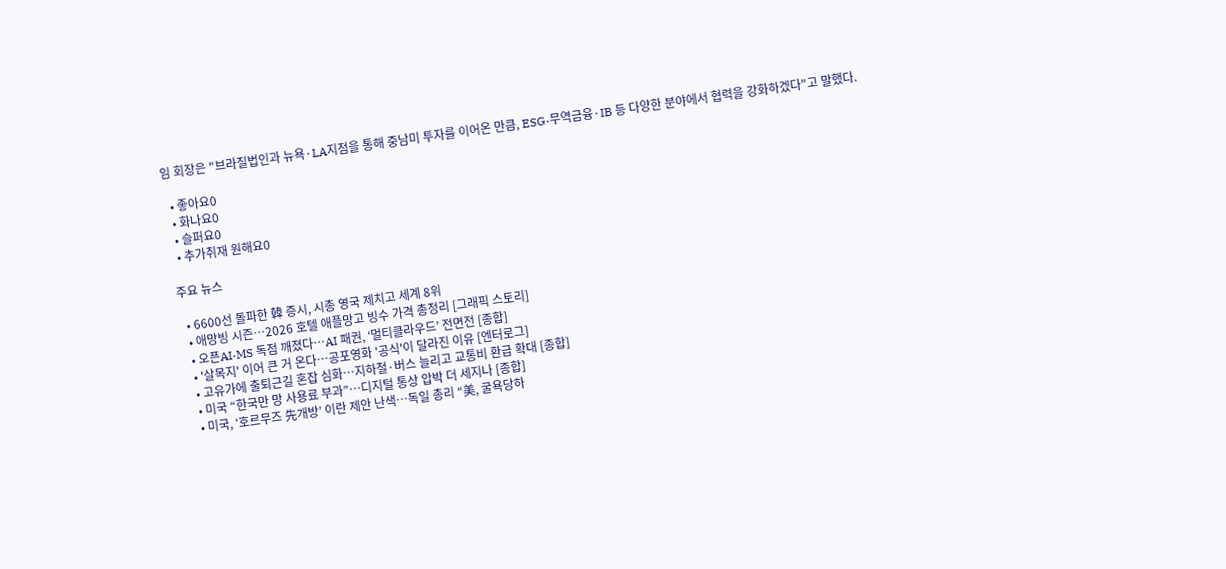임 회장은 "브라질법인과 뉴욕·LA지점을 통해 중남미 투자를 이어온 만큼, ESG·무역금융·IB 등 다양한 분야에서 협력을 강화하겠다"고 말했다.

  • 좋아요0
  • 화나요0
  • 슬퍼요0
  • 추가취재 원해요0

주요 뉴스

  • 6600선 돌파한 韓 증시, 시총 영국 제치고 세계 8위
  • 애망빙 시즌…2026 호텔 애플망고 빙수 가격 총정리 [그래픽 스토리]
  • 오픈AI·MS 독점 깨졌다…AI 패권, ‘멀티클라우드’ 전면전 [종합]
  • '살목지' 이어 큰 거 온다⋯공포영화 '공식'이 달라진 이유 [엔터로그]
  • 고유가에 출퇴근길 혼잡 심화…지하철·버스 늘리고 교통비 환급 확대 [종합]
  • 미국 “한국만 망 사용료 부과”⋯디지털 통상 압박 더 세지나 [종합]
  • 미국, ‘호르무즈 先개방’ 이란 제안 난색…독일 총리 “美, 굴욕당하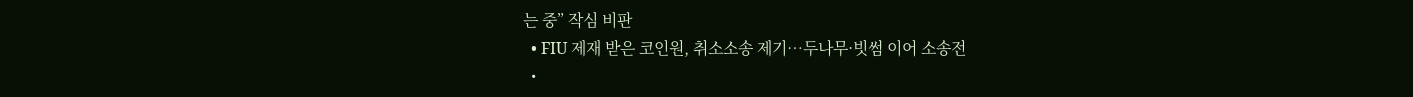는 중” 작심 비판
  • FIU 제재 받은 코인원, 취소소송 제기…두나무·빗썸 이어 소송전
  •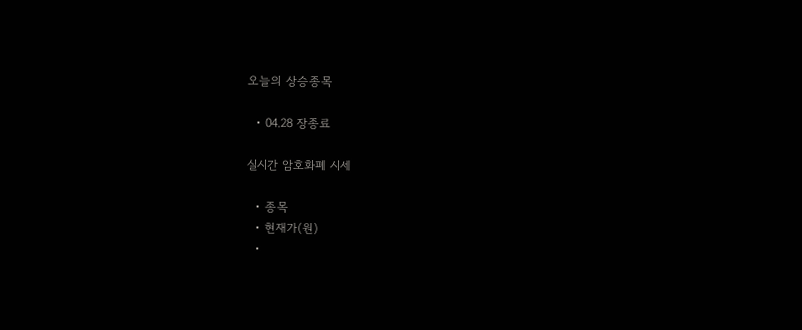오늘의 상승종목

  • 04.28 장종료

실시간 암호화폐 시세

  • 종목
  • 현재가(원)
  •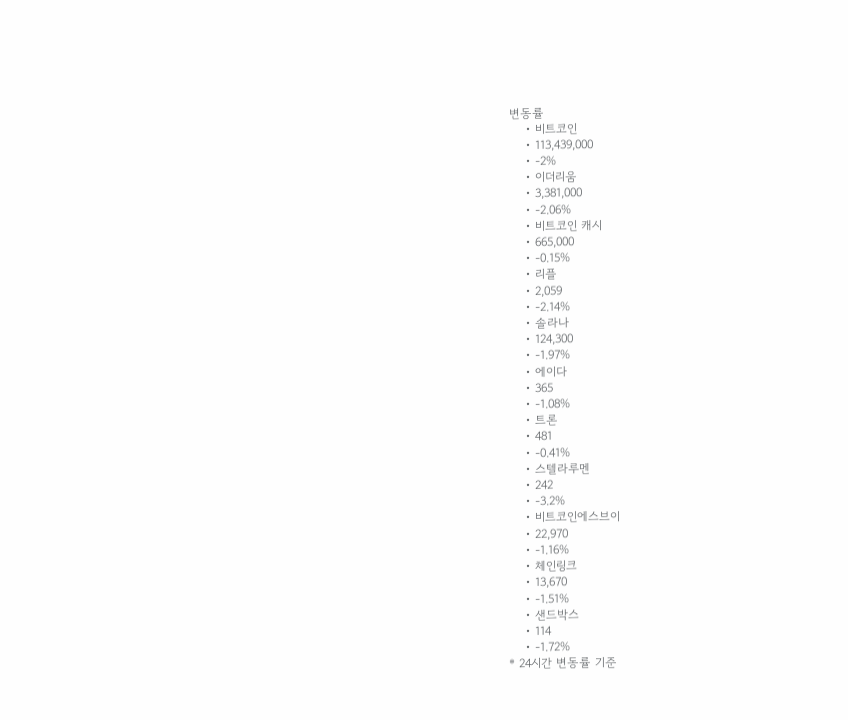변동률
    • 비트코인
    • 113,439,000
    • -2%
    • 이더리움
    • 3,381,000
    • -2.06%
    • 비트코인 캐시
    • 665,000
    • -0.15%
    • 리플
    • 2,059
    • -2.14%
    • 솔라나
    • 124,300
    • -1.97%
    • 에이다
    • 365
    • -1.08%
    • 트론
    • 481
    • -0.41%
    • 스텔라루멘
    • 242
    • -3.2%
    • 비트코인에스브이
    • 22,970
    • -1.16%
    • 체인링크
    • 13,670
    • -1.51%
    • 샌드박스
    • 114
    • -1.72%
* 24시간 변동률 기준